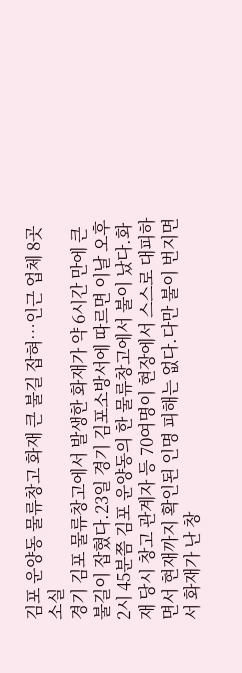김포 운양동 물류창고 화재 큰 불길 잡혀…인근 업체 8곳 소실
경기 김포 물류창고에서 발생한 화재가 약 6시간 만에 큰 불길이 잡혔다.23일 경기 김포소방서에 따르면 이날 오후 2시 45분쯤 김포 운양동의 한 물류창고에서 불이 났다.화재 당시 창고 관계자 등 70여명이 현장에서 스스로 대피하면서 현재까지 확인된 인명 피해는 없다.다만 불이 번지면서 화재가 난 창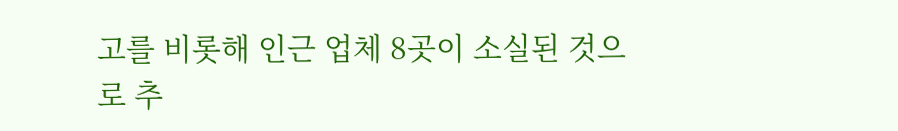고를 비롯해 인근 업체 8곳이 소실된 것으로 추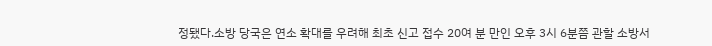정됐다.소방 당국은 연소 확대를 우려해 최초 신고 접수 20여 분 만인 오후 3시 6분쯤 관할 소방서